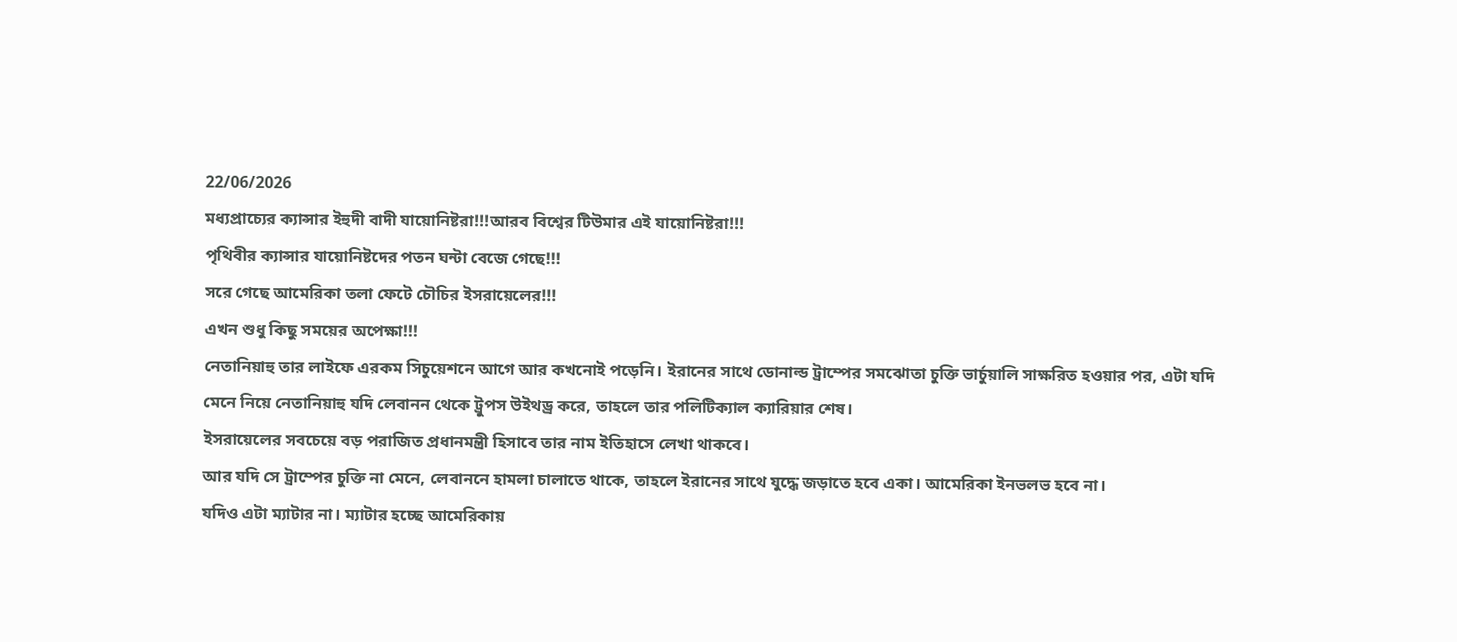22/06/2026
মধ্যপ্রাচ্যের ক্যান্সার ইহুদী বাদী যায়োনিষ্টরা!!!আরব বিশ্বের টিউমার এই যায়োনিষ্টরা!!!
পৃথিবীর ক্যান্সার যায়োনিষ্টদের পতন ঘন্টা বেজে গেছে!!!
সরে গেছে আমেরিকা তলা ফেটে চৌচির ইসরায়েলের!!!
এখন শুধু কিছু সময়ের অপেক্ষা!!!
নেতানিয়াহু তার লাইফে এরকম সিচুয়েশনে আগে আর কখনোই পড়েনি। ইরানের সাথে ডোনাল্ড ট্রাম্পের সমঝোতা চুক্তি ভার্চুয়ালি সাক্ষরিত হওয়ার পর, এটা যদি মেনে নিয়ে নেতানিয়াহু যদি লেবানন থেকে ট্রুপস উইথড্র করে, তাহলে তার পলিটিক্যাল ক্যারিয়ার শেষ।
ইসরায়েলের সবচেয়ে বড় পরাজিত প্রধানমন্ত্রী হিসাবে তার নাম ইতিহাসে লেখা থাকবে।
আর যদি সে ট্রাম্পের চুক্তি না মেনে, লেবাননে হামলা চালাতে থাকে, তাহলে ইরানের সাথে যুদ্ধে জড়াতে হবে একা। আমেরিকা ইনভলভ হবে না।
যদিও এটা ম্যাটার না। ম্যাটার হচ্ছে আমেরিকায়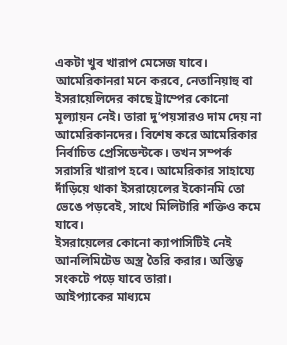একটা খুব খারাপ মেসেজ যাবে। আমেরিকানরা মনে করবে, নেতানিয়াহু বা ইসরায়েলিদের কাছে ট্রাম্পের কোনো মূল্যায়ন নেই। তারা দু’পয়সারও দাম দেয় না আমেরিকানদের। বিশেষ করে আমেরিকার নির্বাচিত প্রেসিডেন্টকে। তখন সম্পর্ক সরাসরি খারাপ হবে। আমেরিকার সাহায্যে দাঁড়িয়ে থাকা ইসরায়েলের ইকোনমি তো ভেঙে পড়বেই, সাথে মিলিটারি শক্তিও কমে যাবে।
ইসরায়েলের কোনো ক্যাপাসিটিই নেই আনলিমিটেড অস্ত্র তৈরি করার। অস্তিত্ব সংকটে পড়ে যাবে তারা।
আইপ্যাকের মাধ্যমে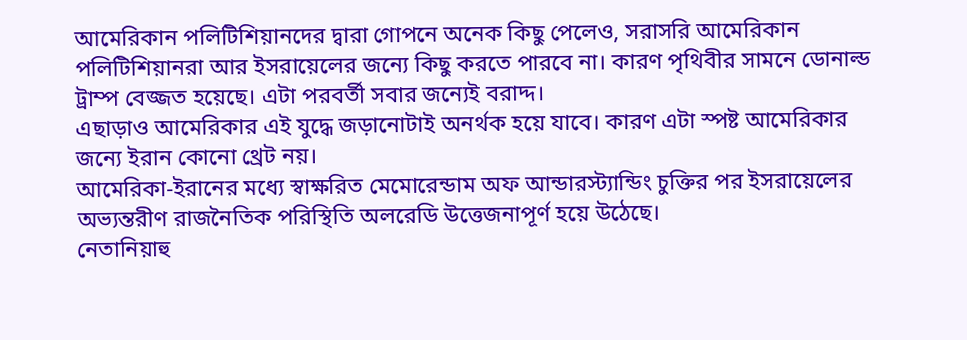আমেরিকান পলিটিশিয়ানদের দ্বারা গোপনে অনেক কিছু পেলেও, সরাসরি আমেরিকান পলিটিশিয়ানরা আর ইসরায়েলের জন্যে কিছু করতে পারবে না। কারণ পৃথিবীর সামনে ডোনাল্ড ট্রাম্প বেজ্জত হয়েছে। এটা পরবর্তী সবার জন্যেই বরাদ্দ।
এছাড়াও আমেরিকার এই যুদ্ধে জড়ানোটাই অনর্থক হয়ে যাবে। কারণ এটা স্পষ্ট আমেরিকার জন্যে ইরান কোনো থ্রেট নয়।
আমেরিকা-ইরানের মধ্যে স্বাক্ষরিত মেমোরেন্ডাম অফ আন্ডারস্ট্যান্ডিং চুক্তির পর ইসরায়েলের অভ্যন্তরীণ রাজনৈতিক পরিস্থিতি অলরেডি উত্তেজনাপূর্ণ হয়ে উঠেছে।
নেতানিয়াহু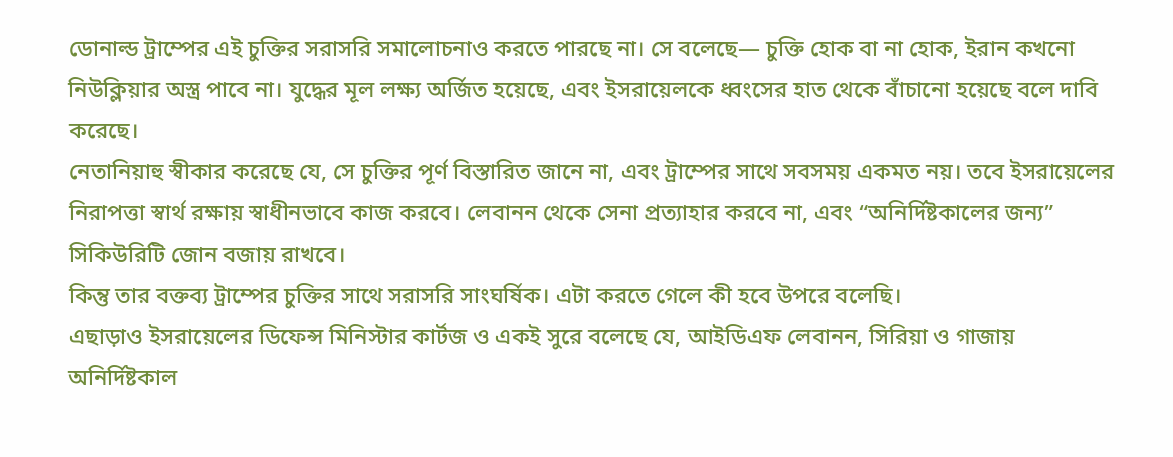ডোনাল্ড ট্রাম্পের এই চুক্তির সরাসরি সমালোচনাও করতে পারছে না। সে বলেছে— চুক্তি হোক বা না হোক, ইরান কখনো নিউক্লিয়ার অস্ত্র পাবে না। যুদ্ধের মূল লক্ষ্য অর্জিত হয়েছে, এবং ইসরায়েলকে ধ্বংসের হাত থেকে বাঁচানো হয়েছে বলে দাবি করেছে।
নেতানিয়াহু স্বীকার করেছে যে, সে চুক্তির পূর্ণ বিস্তারিত জানে না, এবং ট্রাম্পের সাথে সবসময় একমত নয়। তবে ইসরায়েলের নিরাপত্তা স্বার্থ রক্ষায় স্বাধীনভাবে কাজ করবে। লেবানন থেকে সেনা প্রত্যাহার করবে না, এবং “অনির্দিষ্টকালের জন্য” সিকিউরিটি জোন বজায় রাখবে।
কিন্তু তার বক্তব্য ট্রাম্পের চুক্তির সাথে সরাসরি সাংঘর্ষিক। এটা করতে গেলে কী হবে উপরে বলেছি।
এছাড়াও ইসরায়েলের ডিফেন্স মিনিস্টার কার্টজ ও একই সুরে বলেছে যে, আইডিএফ লেবানন, সিরিয়া ও গাজায় অনির্দিষ্টকাল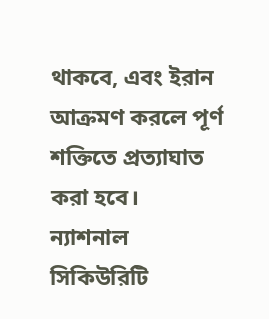থাকবে, এবং ইরান আক্রমণ করলে পূর্ণ শক্তিতে প্রত্যাঘাত করা হবে।
ন্যাশনাল সিকিউরিটি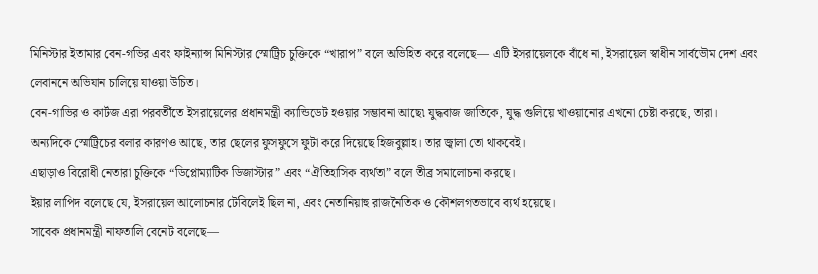মিনিস্টার ইতামার বেন-গভির এবং ফাইন্যান্স মিনিস্টার স্মোট্রিচ চুক্তিকে “খারাপ” বলে অভিহিত করে বলেছে— এটি ইসরায়েলকে বাঁধে না, ইসরায়েল স্বাধীন সার্বভৌম দেশ এবং লেবাননে অভিযান চালিয়ে যাওয়া উচিত।
বেন-গাভির ও কার্টজ এরা পরবর্তীতে ইসরায়েলের প্রধানমন্ত্রী ক্যান্ডিডেট হওয়ার সম্ভাবনা আছে৷ যুদ্ধবাজ জাতিকে, যুদ্ধ গুলিয়ে খাওয়ানোর এখনো চেষ্টা করছে, তারা।
অন্যদিকে স্মোট্রিচের বলার কারণও আছে, তার ছেলের ফুসফুসে ফুটা করে দিয়েছে হিজবুল্লাহ। তার জ্বালা তো থাকবেই।
এছাড়াও বিরোধী নেতারা চুক্তিকে “ডিপ্লোম্যাটিক ডিজাস্টার” এবং “ঐতিহাসিক ব্যর্থতা” বলে তীব্র সমালোচনা করছে।
ইয়ার লাপিদ বলেছে যে, ইসরায়েল আলোচনার টেবিলেই ছিল না, এবং নেতানিয়াহু রাজনৈতিক ও কৌশলগতভাবে ব্যর্থ হয়েছে।
সাবেক প্রধানমন্ত্রী নাফতালি বেনেট বলেছে—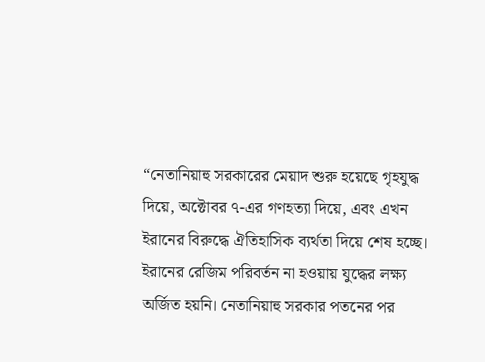“নেতানিয়াহু সরকারের মেয়াদ শুরু হয়েছে গৃহযুদ্ধ দিয়ে, অক্টোবর ৭-এর গণহত্যা দিয়ে, এবং এখন ইরানের বিরুদ্ধে ঐতিহাসিক ব্যর্থতা দিয়ে শেষ হচ্ছে।
ইরানের রেজিম পরিবর্তন না হওয়ায় যুদ্ধের লক্ষ্য অর্জিত হয়নি। নেতানিয়াহু সরকার পতনের পর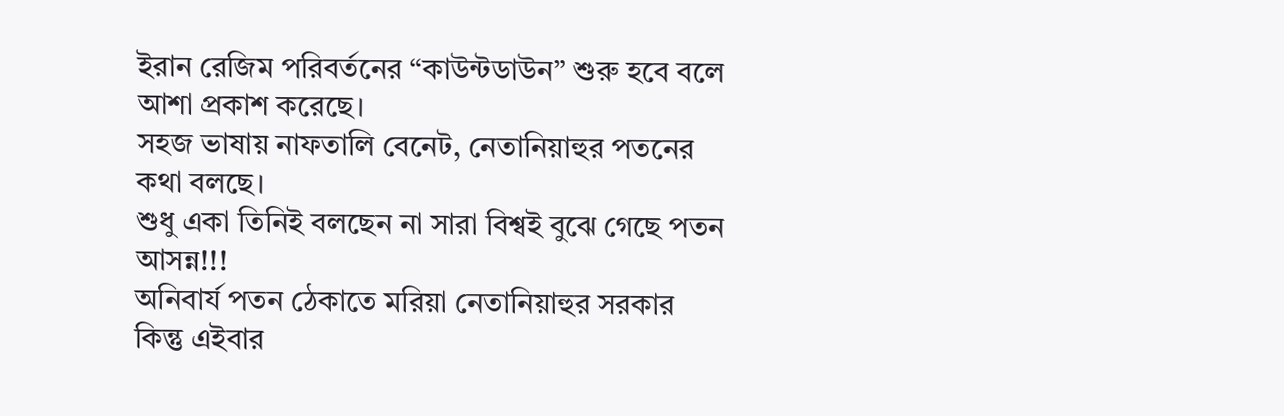ইরান রেজিম পরিবর্তনের “কাউন্টডাউন” শুরু হবে বলে আশা প্রকাশ করেছে।
সহজ ভাষায় নাফতালি বেনেট, নেতানিয়াহুর পতনের কথা বলছে।
শুধু একা তিনিই বলছেন না সারা বিশ্বই বুঝে গেছে পতন আসন্ন!!!
অনিবার্য পতন ঠেকাতে মরিয়া নেতানিয়াহুর সরকার কিন্তু এইবার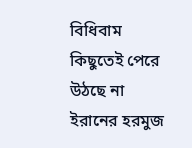বিধিবাম কিছুতেই পেরে উঠছে না ইরানের হরমুজ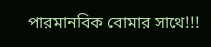পারমানবিক বোমার সাথে!!!